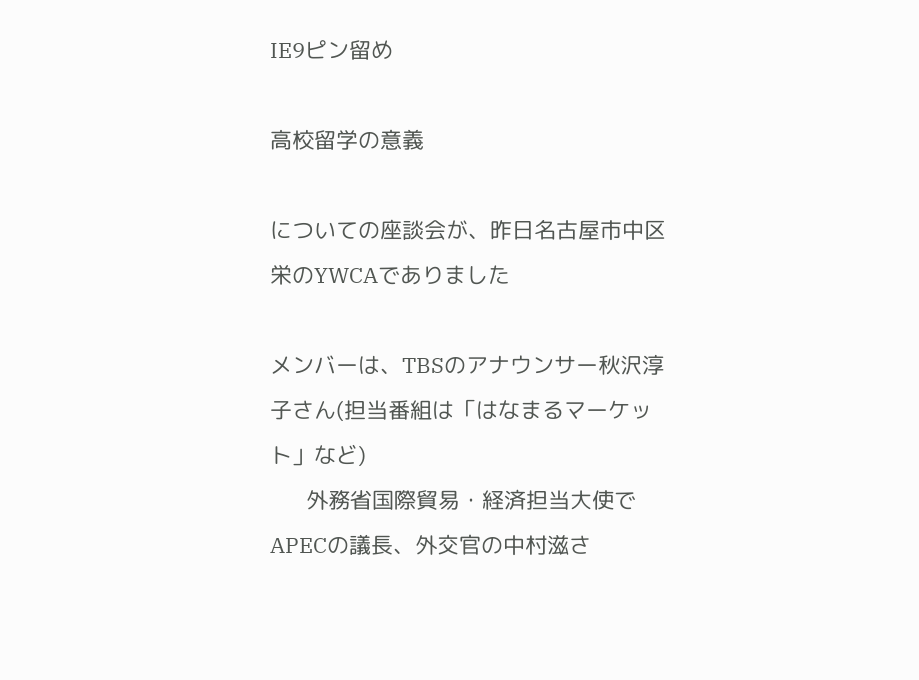IE9ピン留め

高校留学の意義

についての座談会が、昨日名古屋市中区栄のYWCAでありました

メンバーは、TBSのアナウンサー秋沢淳子さん(担当番組は「はなまるマーケット」など)
      外務省国際貿易・経済担当大使でAPECの議長、外交官の中村滋さ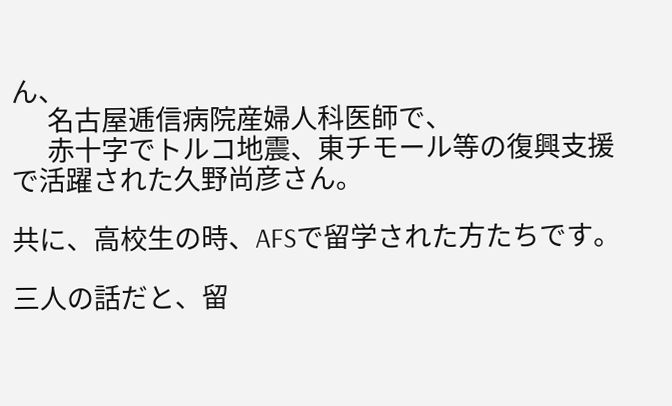ん、
      名古屋逓信病院産婦人科医師で、
      赤十字でトルコ地震、東チモール等の復興支援で活躍された久野尚彦さん。

共に、高校生の時、AFSで留学された方たちです。

三人の話だと、留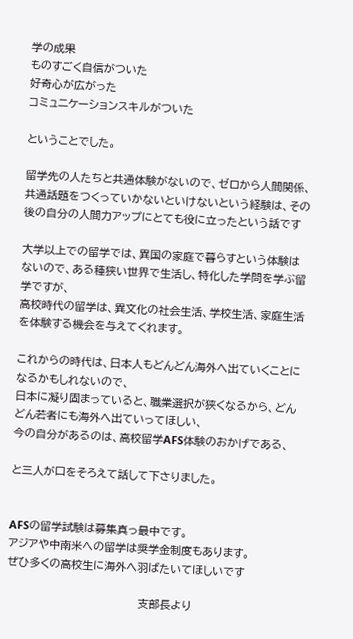学の成果
ものすごく自信がついた
好奇心が広がった
コミュニケーションスキルがついた

ということでした。

留学先の人たちと共通体験がないので、ゼロから人間関係、共通話題をつくっていかないといけないという経験は、その後の自分の人間力アップにとても役に立ったという話です

大学以上での留学では、異国の家庭で暮らすという体験はないので、ある種狭い世界で生活し、特化した学問を学ぶ留学ですが、
高校時代の留学は、異文化の社会生活、学校生活、家庭生活を体験する機会を与えてくれます。

これからの時代は、日本人もどんどん海外へ出ていくことになるかもしれないので、
日本に凝り固まっていると、職業選択が狭くなるから、どんどん若者にも海外へ出ていってほしい、
今の自分があるのは、高校留学AFS体験のおかげである、

と三人が口をそろえて話して下さりました。


AFSの留学試験は募集真っ最中です。
アジアや中南米への留学は奨学金制度もあります。
ぜひ多くの高校生に海外へ羽ばたいてほしいです

                                 支部長より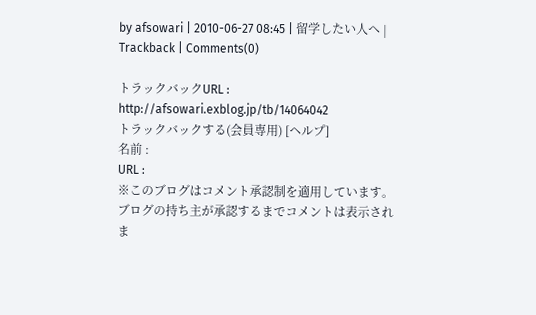by afsowari | 2010-06-27 08:45 | 留学したい人へ | Trackback | Comments(0)

トラックバックURL : http://afsowari.exblog.jp/tb/14064042
トラックバックする(会員専用) [ヘルプ]
名前 :
URL :
※このブログはコメント承認制を適用しています。ブログの持ち主が承認するまでコメントは表示されま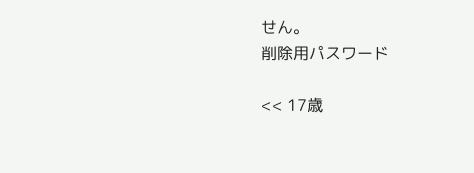せん。
削除用パスワード

<< 17歳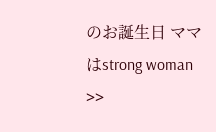のお誕生日 ママはstrong woman >>